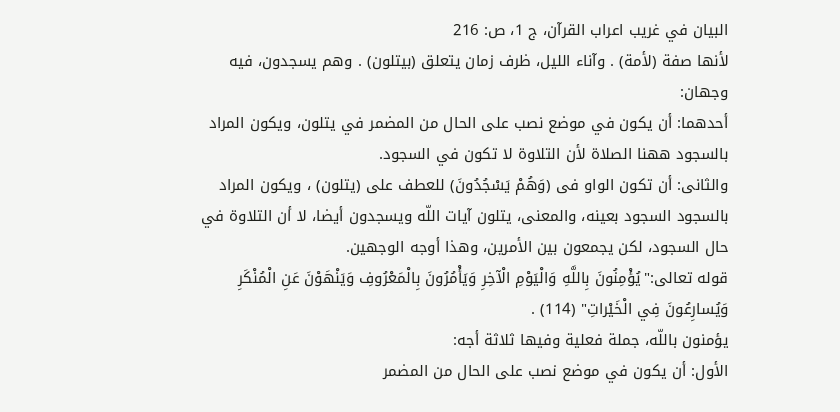البيان في غريب اعراب القرآن، ج 1، ص: 216
لأنها صفة (لأمة) . وآناء الليل، ظرف زمان يتعلق (بيتلون) . وهم يسجدون، فيه وجهان:
أحدهما: أن يكون في موضع نصب على الحال من المضمر في يتلون، ويكون المراد بالسجود ههنا الصلاة لأن التلاوة لا تكون في السجود.
والثانى: أن تكون الواو فى (وَهُمْ يَسْجُدُونَ) للعطف على (يتلون) ، ويكون المراد بالسجود السجود بعينه، والمعنى، يتلون آيات اللّه ويسجدون أيضا، لا أن التلاوة في حال السجود، لكن يجمعون بين الأمرين، وهذا أوجه الوجهين.
قوله تعالى:"يُؤْمِنُونَ بِاللَّهِ وَالْيَوْمِ الْآخِرِ وَيَأْمُرُونَ بِالْمَعْرُوفِ وَيَنْهَوْنَ عَنِ الْمُنْكَرِ وَيُسارِعُونَ فِي الْخَيْراتِ" (114) .
يؤمنون باللّه، جملة فعلية وفيها ثلاثة أجه:
الأول: أن يكون في موضع نصب على الحال من المضمر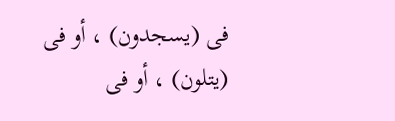فى (يسجدون) ، أو فى (يتلون) ، أو فى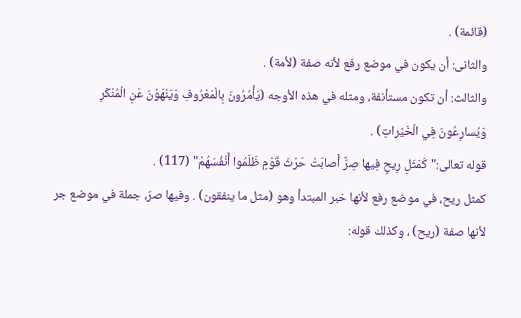(قائمة) .
والثانى: أن يكون في موضع رفع لأنه صفة (لأمة) .
والثالث: أن تكون مستأنفة، ومثله في هذه الأوجه (يَأْمُرُونَ بِالْمَعْرُوفِ وَيَنْهَوْنَ عَنِ الْمُنْكَرِ وَيُسارِعُونَ فِي الْخَيْراتِ) .
قوله تعالى:"كَمَثَلِ رِيحٍ فِيها صِرٌّ أَصابَتْ حَرْثَ قَوْمٍ ظَلَمُوا أَنْفُسَهُمْ" (117) .
كمثل ريح، في موضع رفع لأنها خبر المبتدأ وهو (مثل ما ينفقون) . وفيها صرّ، جملة في موضع جر لأنها صفة (ريح) ، وكذلك قوله: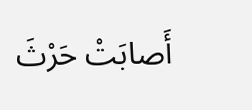أَصابَتْ حَرْثَ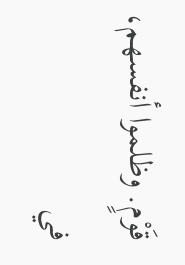قَوْمٍ. وظلموا أنفسهم، في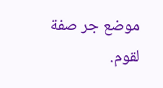موضع جر صفة لقوم.